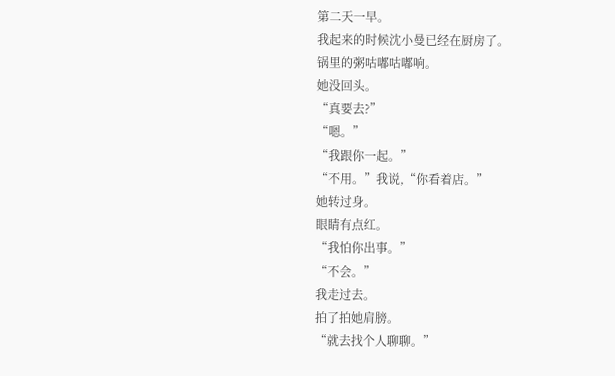第二天一早。
我起来的时候沈小曼已经在厨房了。
锅里的粥咕嘟咕嘟响。
她没回头。
“真要去?”
“嗯。”
“我跟你一起。”
“不用。”我说,“你看着店。”
她转过身。
眼睛有点红。
“我怕你出事。”
“不会。”
我走过去。
拍了拍她肩膀。
“就去找个人聊聊。”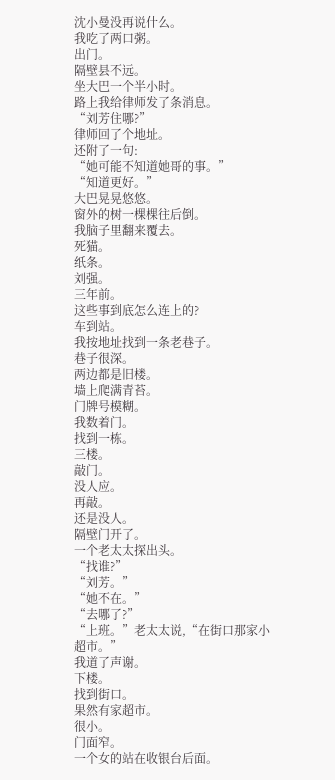沈小曼没再说什么。
我吃了两口粥。
出门。
隔壁县不远。
坐大巴一个半小时。
路上我给律师发了条消息。
“刘芳住哪?”
律师回了个地址。
还附了一句:
“她可能不知道她哥的事。”
“知道更好。”
大巴晃晃悠悠。
窗外的树一棵棵往后倒。
我脑子里翻来覆去。
死猫。
纸条。
刘强。
三年前。
这些事到底怎么连上的?
车到站。
我按地址找到一条老巷子。
巷子很深。
两边都是旧楼。
墙上爬满青苔。
门牌号模糊。
我数着门。
找到一栋。
三楼。
敲门。
没人应。
再敲。
还是没人。
隔壁门开了。
一个老太太探出头。
“找谁?”
“刘芳。”
“她不在。”
“去哪了?”
“上班。”老太太说,“在街口那家小超市。”
我道了声谢。
下楼。
找到街口。
果然有家超市。
很小。
门面窄。
一个女的站在收银台后面。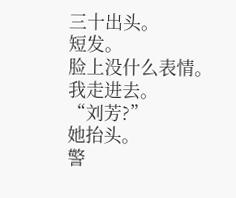三十出头。
短发。
脸上没什么表情。
我走进去。
“刘芳?”
她抬头。
警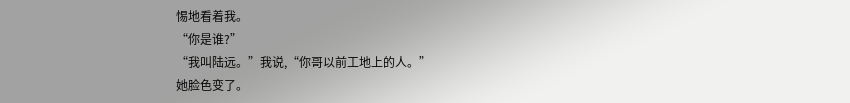惕地看着我。
“你是谁?”
“我叫陆远。”我说,“你哥以前工地上的人。”
她脸色变了。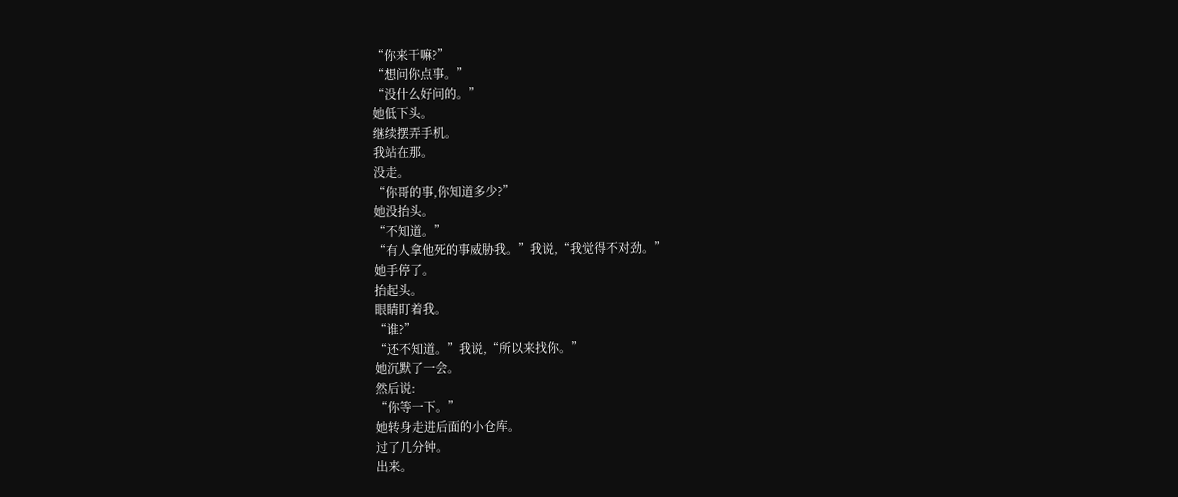“你来干嘛?”
“想问你点事。”
“没什么好问的。”
她低下头。
继续摆弄手机。
我站在那。
没走。
“你哥的事,你知道多少?”
她没抬头。
“不知道。”
“有人拿他死的事威胁我。”我说,“我觉得不对劲。”
她手停了。
抬起头。
眼睛盯着我。
“谁?”
“还不知道。”我说,“所以来找你。”
她沉默了一会。
然后说:
“你等一下。”
她转身走进后面的小仓库。
过了几分钟。
出来。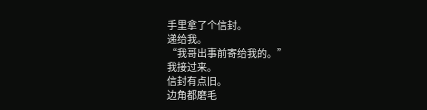手里拿了个信封。
递给我。
“我哥出事前寄给我的。”
我接过来。
信封有点旧。
边角都磨毛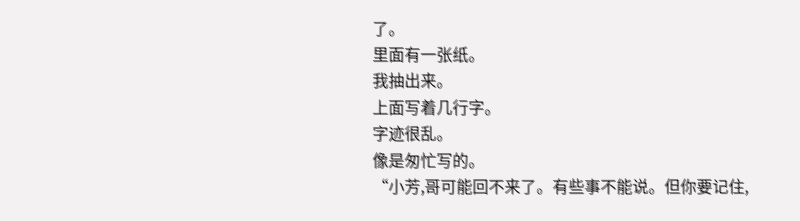了。
里面有一张纸。
我抽出来。
上面写着几行字。
字迹很乱。
像是匆忙写的。
“小芳,哥可能回不来了。有些事不能说。但你要记住,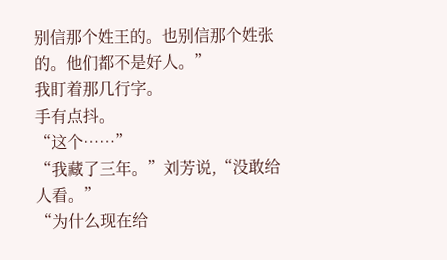别信那个姓王的。也别信那个姓张的。他们都不是好人。”
我盯着那几行字。
手有点抖。
“这个……”
“我藏了三年。”刘芳说,“没敢给人看。”
“为什么现在给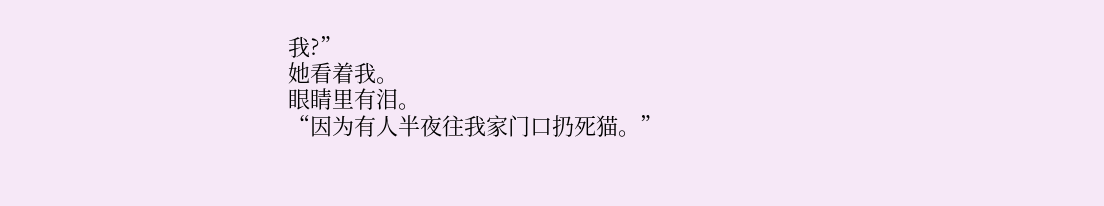我?”
她看着我。
眼睛里有泪。
“因为有人半夜往我家门口扔死猫。”